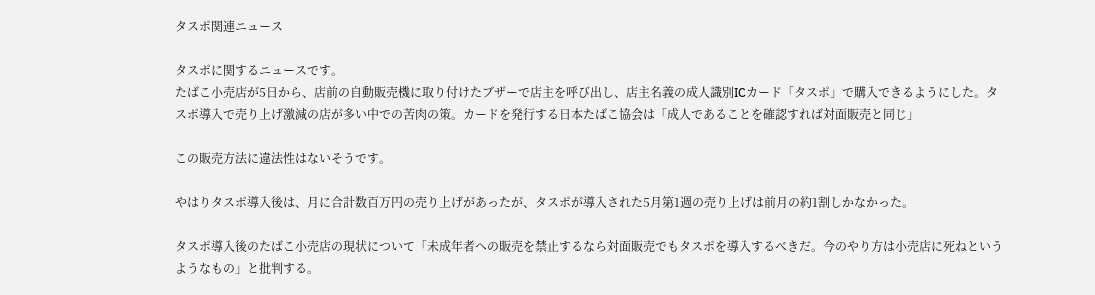タスポ関連ニュース

タスポに関するニュースです。
たばこ小売店が5日から、店前の自動販売機に取り付けたブザーで店主を呼び出し、店主名義の成人識別ICカード「タスポ」で購入できるようにした。タスポ導入で売り上げ激減の店が多い中での苦肉の策。カードを発行する日本たばこ協会は「成人であることを確認すれば対面販売と同じ」

この販売方法に違法性はないそうです。

やはりタスポ導入後は、月に合計数百万円の売り上げがあったが、タスポが導入された5月第1週の売り上げは前月の約1割しかなかった。

タスポ導入後のたばこ小売店の現状について「未成年者への販売を禁止するなら対面販売でもタスポを導入するべきだ。今のやり方は小売店に死ねというようなもの」と批判する。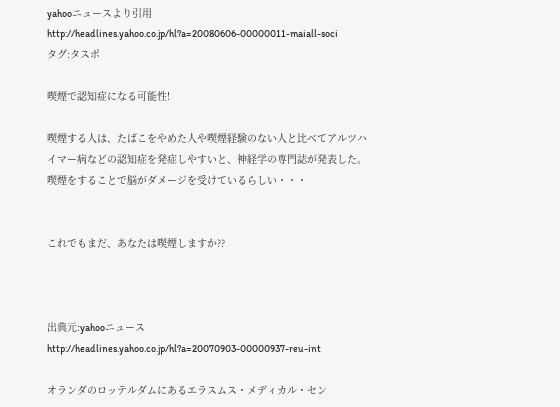yahooニュースより引用
http://headlines.yahoo.co.jp/hl?a=20080606-00000011-maiall-soci
タグ:タスポ

喫煙で認知症になる可能性!

喫煙する人は、たばこをやめた人や喫煙経験のない人と比べてアルツハイマー病などの認知症を発症しやすいと、神経学の専門誌が発表した。
喫煙をすることで脳がダメージを受けているらしい・・・


これでもまだ、あなたは喫煙しますか??



出典元:yahooニュース
http://headlines.yahoo.co.jp/hl?a=20070903-00000937-reu-int

オランダのロッテルダムにあるエラスムス・メディカル・セン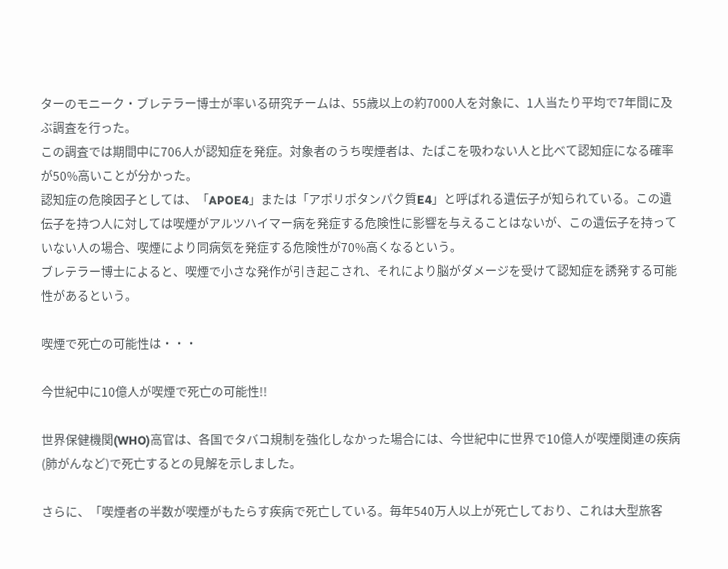ターのモニーク・ブレテラー博士が率いる研究チームは、55歳以上の約7000人を対象に、1人当たり平均で7年間に及ぶ調査を行った。
この調査では期間中に706人が認知症を発症。対象者のうち喫煙者は、たばこを吸わない人と比べて認知症になる確率が50%高いことが分かった。
認知症の危険因子としては、「APOE4」または「アポリポタンパク質E4」と呼ばれる遺伝子が知られている。この遺伝子を持つ人に対しては喫煙がアルツハイマー病を発症する危険性に影響を与えることはないが、この遺伝子を持っていない人の場合、喫煙により同病気を発症する危険性が70%高くなるという。
ブレテラー博士によると、喫煙で小さな発作が引き起こされ、それにより脳がダメージを受けて認知症を誘発する可能性があるという。

喫煙で死亡の可能性は・・・

今世紀中に10億人が喫煙で死亡の可能性!!

世界保健機関(WHO)高官は、各国でタバコ規制を強化しなかった場合には、今世紀中に世界で10億人が喫煙関連の疾病(肺がんなど)で死亡するとの見解を示しました。

さらに、「喫煙者の半数が喫煙がもたらす疾病で死亡している。毎年540万人以上が死亡しており、これは大型旅客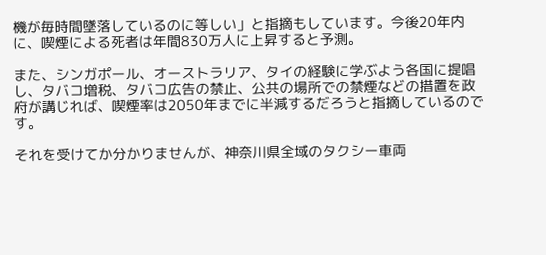機が毎時間墜落しているのに等しい」と指摘もしています。今後20年内に、喫煙による死者は年間830万人に上昇すると予測。

また、シンガポール、オーストラリア、タイの経験に学ぶよう各国に提唱し、タバコ増税、タバコ広告の禁止、公共の場所での禁煙などの措置を政府が講じれば、喫煙率は2050年までに半減するだろうと指摘しているのです。

それを受けてか分かりませんが、神奈川県全域のタクシー車両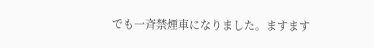でも一斉禁煙車になりました。ますます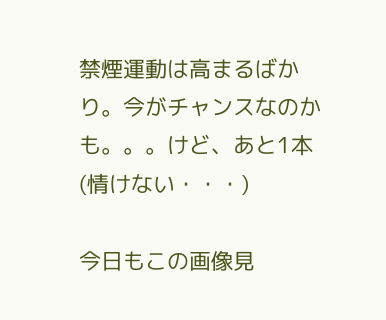禁煙運動は高まるばかり。今がチャンスなのかも。。。けど、あと1本(情けない・・・)

今日もこの画像見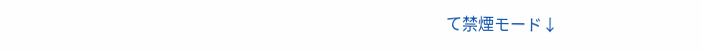て禁煙モード↓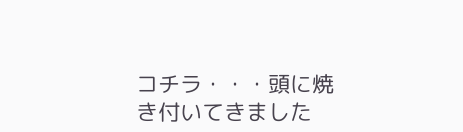コチラ・・・頭に焼き付いてきました